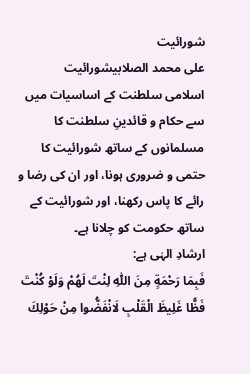شورائیت
علی محمد الصلابیشورائیت
اسلامی سلطنت کے اساسیات میں سے حکام و قائدینِ سلطنت کا مسلمانوں کے ساتھ شورائیت کا حتمی و ضروری ہونا، اور ان کی رضا و رائے کا پاس رکھنا، اور شورائیت کے ساتھ حکومت کو چلانا ہے۔
ارشادِ الہٰی ہے:
فَبِمَا رَحْمَةٍ مِنَ اللّٰهِ لِنْتَ لَهُمْ وَلَوْ كُنْتَ فَظًّا غَلِيظَ الْقَلْبِ لَانْفَضُّوا مِنْ حَوْلِكَ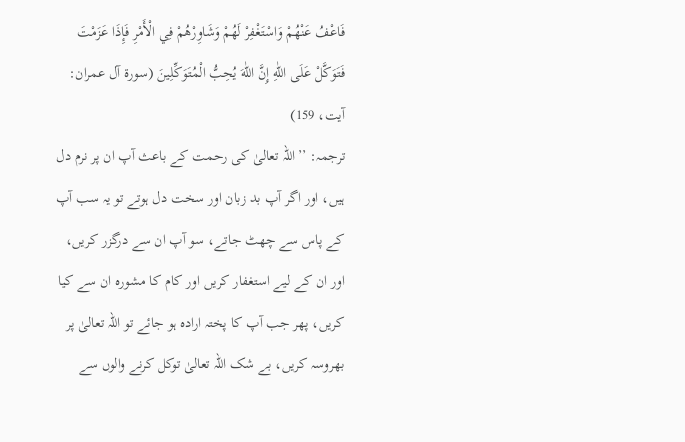فَاعْفُ عَنْهُمْ وَاسْتَغْفِرْ لَهُمْ وَشَاوِرْهُمْ فِي الْأَمْرِ فَإِذَا عَزَمْتَ فَتَوَكَّلْ عَلَى اللّٰهِ إِنَّ اللّٰهَ يُحِبُّ الْمُتَوَكِّلِينَ (سورة آل عمران: آیت، 159)
ترجمہ: ’’اللہ تعالیٰ کی رحمت کے باعث آپ ان پر نرم دل ہیں، اور اگر آپ بد زبان اور سخت دل ہوتے تو یہ سب آپ کے پاس سے چھٹ جاتے، سو آپ ان سے درگزر کریں، اور ان کے لیے استغفار کریں اور کام کا مشورہ ان سے کیا کریں، پھر جب آپ کا پختہ ارادہ ہو جائے تو اللہ تعالیٰ پر بھروسہ کریں، بے شک اللہ تعالیٰ توکل کرنے والوں سے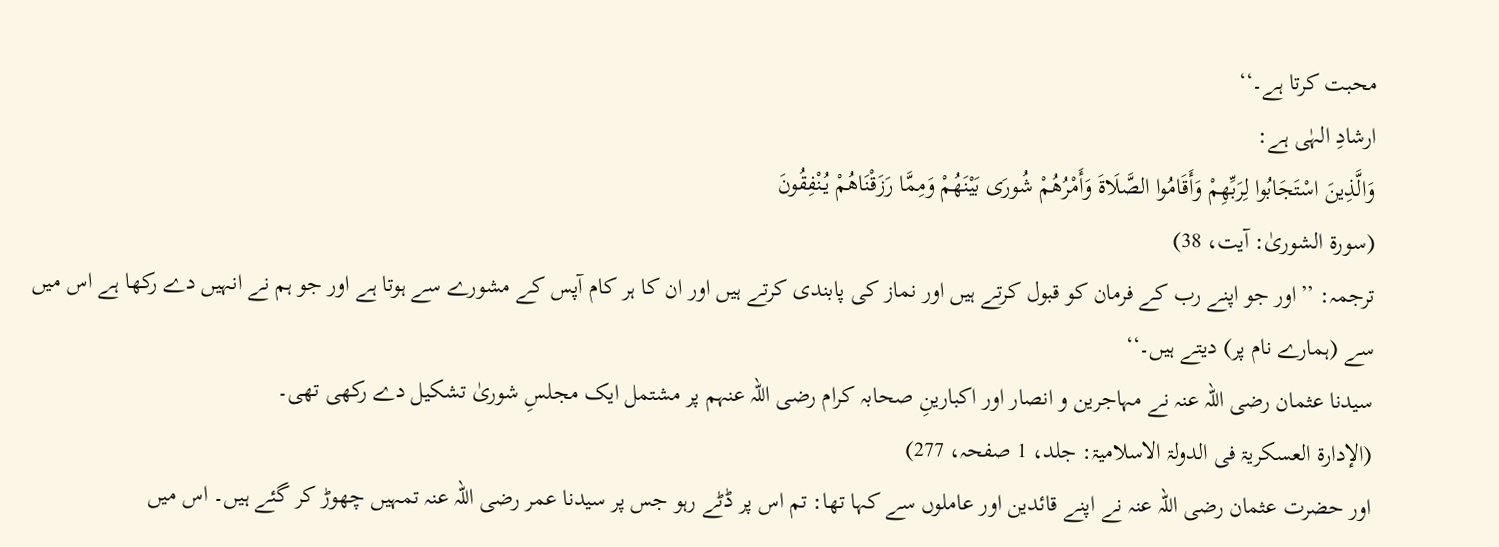محبت کرتا ہے۔‘‘
ارشادِ الہٰی ہے:
وَالَّذِينَ اسْتَجَابُوا لِرَبِّهِمْ وَأَقَامُوا الصَّلَاةَ وَأَمْرُهُمْ شُورَى بَيْنَهُمْ وَمِمَّا رَزَقْنَاهُمْ يُنْفِقُونَ
(سورة الشوریٰ: آیت، 38)
ترجمہ: ’’اور جو اپنے رب کے فرمان کو قبول کرتے ہیں اور نماز کی پابندی کرتے ہیں اور ان کا ہر کام آپس کے مشورے سے ہوتا ہے اور جو ہم نے انہیں دے رکھا ہے اس میں سے (ہمارے نام پر) دیتے ہیں۔‘‘
سیدنا عثمان رضی اللہ عنہ نے مہاجرین و انصار اور اکبارینِ صحابہ کرام رضی اللہ عنہم پر مشتمل ایک مجلسِ شوریٰ تشکیل دے رکھی تھی۔
(الإدارۃ العسکریۃ فی الدولۃ الاسلامیۃ: جلد، 1 صفحہ، 277)
اور حضرت عثمان رضی اللہ عنہ نے اپنے قائدین اور عاملوں سے کہا تھا: تم اس پر ڈٹے رہو جس پر سیدنا عمر رضی اللہ عنہ تمہیں چھوڑ کر گئے ہیں۔ اس میں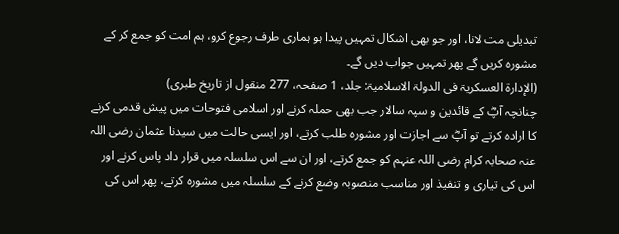تبدیلی مت لانا، اور جو بھی اشکال تمہیں پیدا ہو ہماری طرف رجوع کرو، ہم امت کو جمع کر کے مشورہ کریں گے پھر تمہیں جواب دیں گے۔
(الإدارۃ العسکریۃ فی الدولۃ الاسلامیۃ: جلد، 1 صفحہ، 277 منقول از تاریخ طبری)
چنانچہ آپؓ کے قائدین و سپہ سالار جب بھی حملہ کرنے اور اسلامی فتوحات میں پیش قدمی کرنے کا ارادہ کرتے تو آپؓ سے اجازت اور مشورہ طلب کرتے، اور ایسی حالت میں سیدنا عثمان رضی اللہ عنہ صحابہ کرام رضی اللہ عنہم کو جمع کرتے، اور ان سے اس سلسلہ میں قرار داد پاس کرنے اور اس کی تیاری و تنفیذ اور مناسب منصوبہ وضع کرنے کے سلسلہ میں مشورہ کرتے، پھر اس کی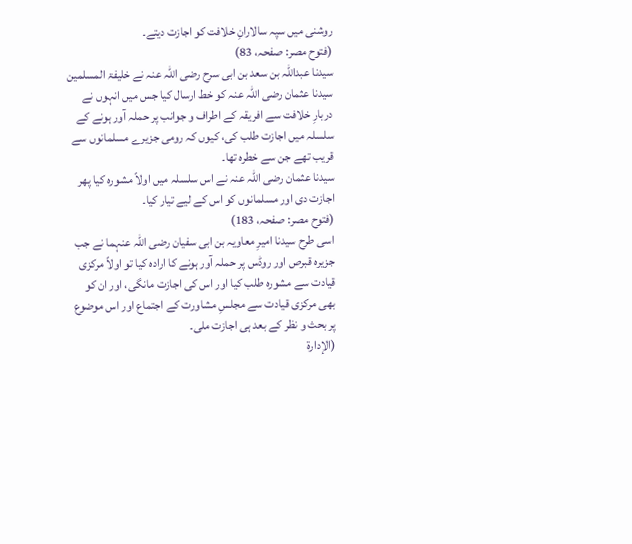روشنی میں سپہ سالارانِ خلافت کو اجازت دیتے۔
(فتوح مصر: صفحہ، 83)
سیدنا عبداللہ بن سعد بن ابی سرح رضی اللہ عنہ نے خلیفۃ المسلمین سیدنا عثمان رضی اللہ عنہ کو خط ارسال کیا جس میں انہوں نے دربارِ خلافت سے افریقہ کے اطراف و جوانب پر حملہ آور ہونے کے سلسلہ میں اجازت طلب کی، کیوں کہ رومی جزیرے مسلمانوں سے قریب تھے جن سے خطرہ تھا۔
سیدنا عثمان رضی اللہ عنہ نے اس سلسلہ میں اولاً مشورہ کیا پھر اجازت دی اور مسلمانوں کو اس کے لیے تیار کیا۔
(فتوح مصر: صفحہ، 183)
اسی طرح سیدنا امیرِ معاویہ بن ابی سفیان رضی اللہ عنہما نے جب جزیرہ قبرص اور روڈس پر حملہ آور ہونے کا ارادہ کیا تو اولاً مرکزی قیادت سے مشورہ طلب کیا اور اس کی اجازت مانگی، اور ان کو بھی مرکزی قیادت سے مجلسِ مشاورت کے اجتماع اور اس موضوع پر بحث و نظر کے بعد ہی اجازت ملی۔
(الإدارۃ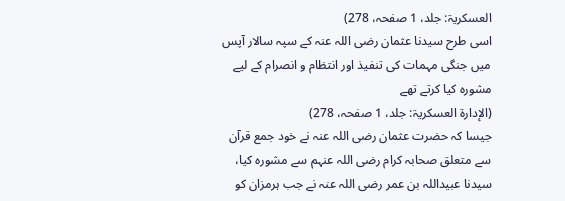العسکریۃ: جلد، 1 صفحہ، 278)
اسی طرح سیدنا عثمان رضی اللہ عنہ کے سپہ سالار آپس میں جنگی مہمات کی تنفیذ اور انتظام و انصرام کے لیے مشورہ کیا کرتے تھے
(الإدارۃ العسکریۃ: جلد، 1 صفحہ، 278)
جیسا کہ حضرت عثمان رضی اللہ عنہ نے خود جمع قرآن سے متعلق صحابہ کرام رضی اللہ عنہم سے مشورہ کیا، سیدنا عبیداللہ بن عمر رضی اللہ عنہ نے جب ہرمزان کو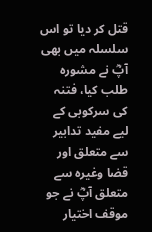قتل کر دیا تو اس سلسلہ میں بھی آپؓ نے مشورہ طلب کیا، فتنہ کی سرکوبی کے لیے مفید تدابیر سے متعلق اور قضا وغیرہ سے متعلق آپؓ نے جو موقف اختیار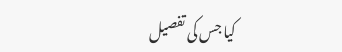کیا جس کی تفصیل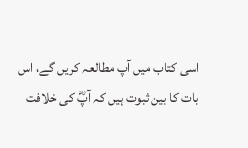اسی کتاب میں آپ مطالعہ کریں گے، اس بات کا بین ثبوت ہیں کہ آپؓ کی خلافت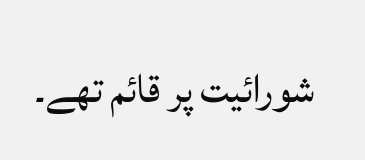شورائیت پر قائم تھے۔